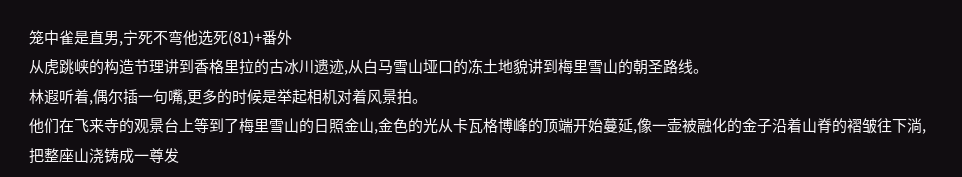笼中雀是直男,宁死不弯他选死(81)+番外
从虎跳峡的构造节理讲到香格里拉的古冰川遗迹,从白马雪山垭口的冻土地貌讲到梅里雪山的朝圣路线。
林遐听着,偶尔插一句嘴,更多的时候是举起相机对着风景拍。
他们在飞来寺的观景台上等到了梅里雪山的日照金山,金色的光从卡瓦格博峰的顶端开始蔓延,像一壶被融化的金子沿着山脊的褶皱往下淌,把整座山浇铸成一尊发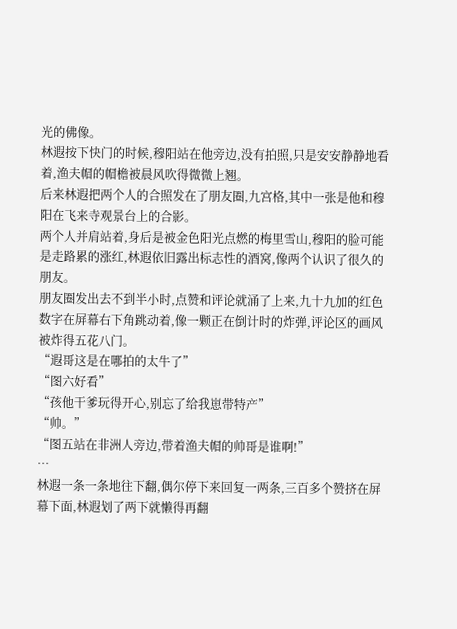光的佛像。
林遐按下快门的时候,穆阳站在他旁边,没有拍照,只是安安静静地看着,渔夫帽的帽檐被晨风吹得微微上翘。
后来林遐把两个人的合照发在了朋友圈,九宫格,其中一张是他和穆阳在飞来寺观景台上的合影。
两个人并肩站着,身后是被金色阳光点燃的梅里雪山,穆阳的脸可能是走路累的涨红,林遐依旧露出标志性的酒窝,像两个认识了很久的朋友。
朋友圈发出去不到半小时,点赞和评论就涌了上来,九十九加的红色数字在屏幕右下角跳动着,像一颗正在倒计时的炸弹,评论区的画风被炸得五花八门。
“遐哥这是在哪拍的太牛了”
“图六好看”
“孩他干爹玩得开心,别忘了给我崽带特产”
“帅。”
“图五站在非洲人旁边,带着渔夫帽的帅哥是谁啊!”
…
林遐一条一条地往下翻,偶尔停下来回复一两条,三百多个赞挤在屏幕下面,林遐划了两下就懒得再翻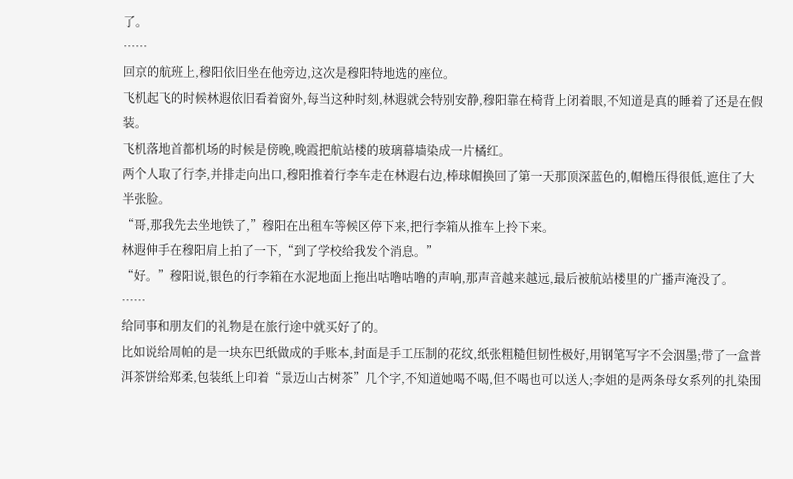了。
……
回京的航班上,穆阳依旧坐在他旁边,这次是穆阳特地选的座位。
飞机起飞的时候林遐依旧看着窗外,每当这种时刻,林遐就会特别安静,穆阳靠在椅背上闭着眼,不知道是真的睡着了还是在假装。
飞机落地首都机场的时候是傍晚,晚霞把航站楼的玻璃幕墙染成一片橘红。
两个人取了行李,并排走向出口,穆阳推着行李车走在林遐右边,棒球帽换回了第一天那顶深蓝色的,帽檐压得很低,遮住了大半张脸。
“哥,那我先去坐地铁了,”穆阳在出租车等候区停下来,把行李箱从推车上拎下来。
林遐伸手在穆阳肩上拍了一下,“到了学校给我发个消息。”
“好。”穆阳说,银色的行李箱在水泥地面上拖出咕噜咕噜的声响,那声音越来越远,最后被航站楼里的广播声淹没了。
……
给同事和朋友们的礼物是在旅行途中就买好了的。
比如说给周帕的是一块东巴纸做成的手账本,封面是手工压制的花纹,纸张粗糙但韧性极好,用钢笔写字不会洇墨;带了一盒普洱茶饼给郑柔,包装纸上印着“景迈山古树茶”几个字,不知道她喝不喝,但不喝也可以送人;李姐的是两条母女系列的扎染围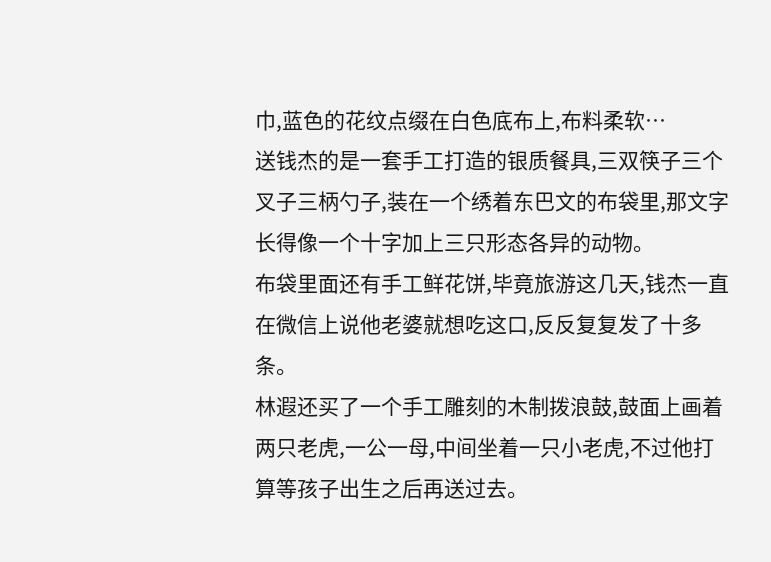巾,蓝色的花纹点缀在白色底布上,布料柔软…
送钱杰的是一套手工打造的银质餐具,三双筷子三个叉子三柄勺子,装在一个绣着东巴文的布袋里,那文字长得像一个十字加上三只形态各异的动物。
布袋里面还有手工鲜花饼,毕竟旅游这几天,钱杰一直在微信上说他老婆就想吃这口,反反复复发了十多条。
林遐还买了一个手工雕刻的木制拨浪鼓,鼓面上画着两只老虎,一公一母,中间坐着一只小老虎,不过他打算等孩子出生之后再送过去。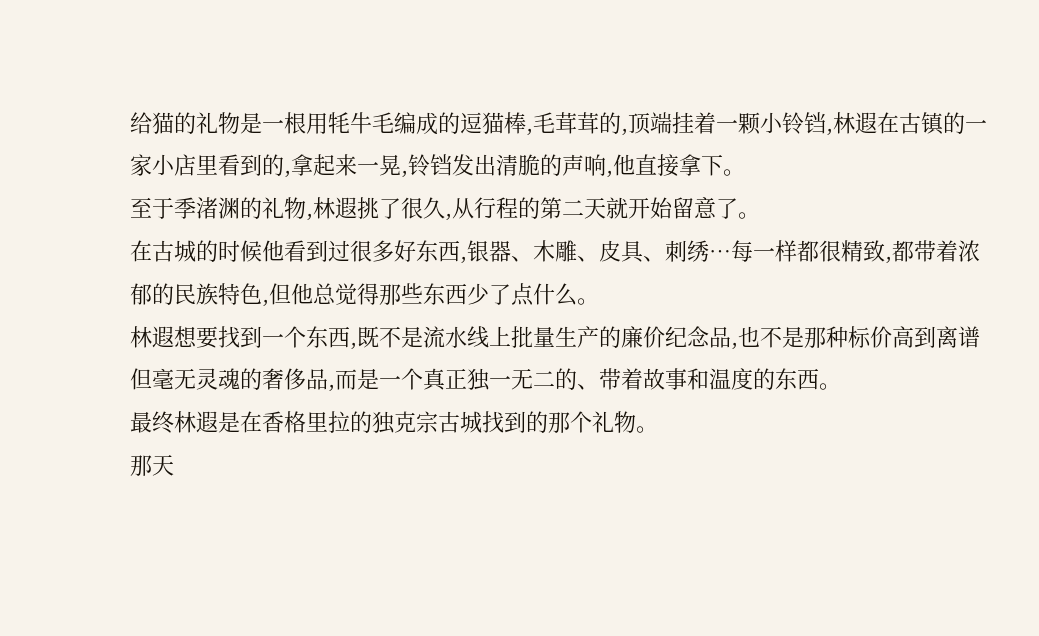给猫的礼物是一根用牦牛毛编成的逗猫棒,毛茸茸的,顶端挂着一颗小铃铛,林遐在古镇的一家小店里看到的,拿起来一晃,铃铛发出清脆的声响,他直接拿下。
至于季渚渊的礼物,林遐挑了很久,从行程的第二天就开始留意了。
在古城的时候他看到过很多好东西,银器、木雕、皮具、刺绣…每一样都很精致,都带着浓郁的民族特色,但他总觉得那些东西少了点什么。
林遐想要找到一个东西,既不是流水线上批量生产的廉价纪念品,也不是那种标价高到离谱但毫无灵魂的奢侈品,而是一个真正独一无二的、带着故事和温度的东西。
最终林遐是在香格里拉的独克宗古城找到的那个礼物。
那天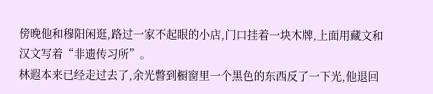傍晚他和穆阳闲逛,路过一家不起眼的小店,门口挂着一块木牌,上面用藏文和汉文写着“非遗传习所”。
林遐本来已经走过去了,余光瞥到橱窗里一个黑色的东西反了一下光,他退回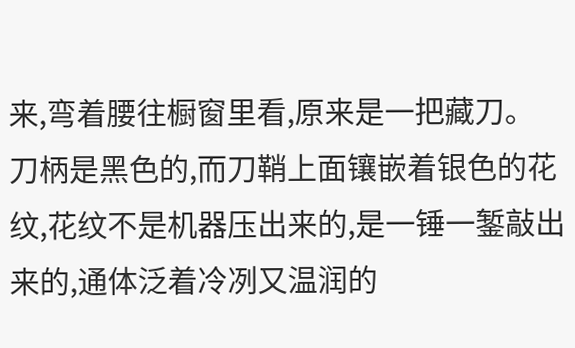来,弯着腰往橱窗里看,原来是一把藏刀。
刀柄是黑色的,而刀鞘上面镶嵌着银色的花纹,花纹不是机器压出来的,是一锤一錾敲出来的,通体泛着冷冽又温润的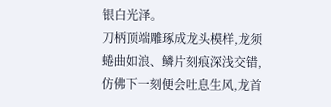银白光泽。
刀柄顶端雕琢成龙头模样,龙须蜷曲如浪、鳞片刻痕深浅交错,仿佛下一刻便会吐息生风,龙首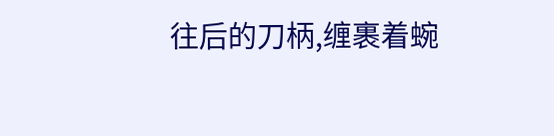往后的刀柄,缠裹着蜿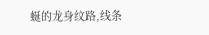蜒的龙身纹路,线条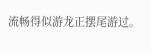流畅得似游龙正摆尾游过。